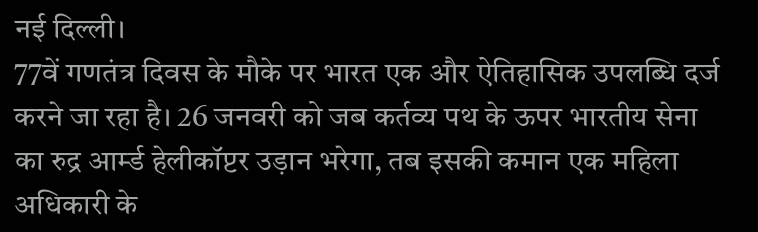नई दिल्ली।
77वें गणतंत्र दिवस के मौके पर भारत एक और ऐतिहासिक उपलब्धि दर्ज करने जा रहा है। 26 जनवरी को जब कर्तव्य पथ के ऊपर भारतीय सेना का रुद्र आर्म्ड हेलीकॉप्टर उड़ान भरेगा, तब इसकी कमान एक महिला अधिकारी के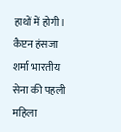हाथों में होगी। कैप्टन हंसजा शर्मा भारतीय सेना की पहली महिला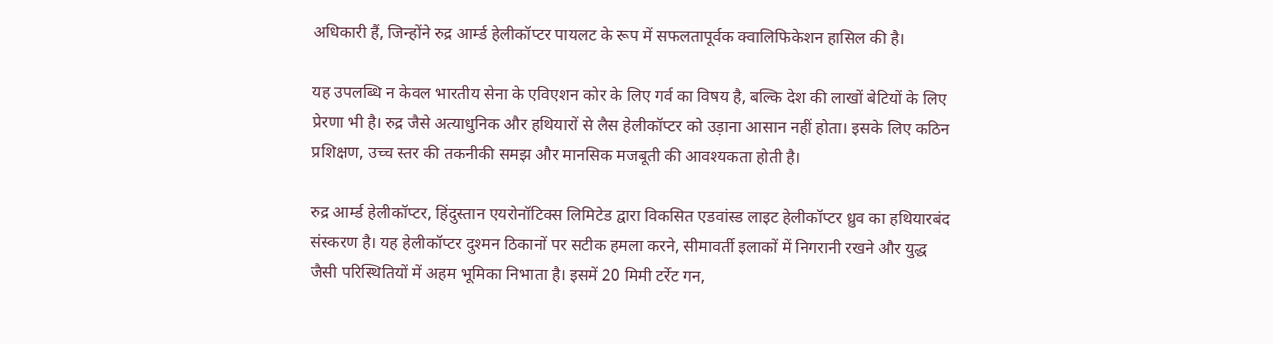अधिकारी हैं, जिन्होंने रुद्र आर्म्ड हेलीकॉप्टर पायलट के रूप में सफलतापूर्वक क्वालिफिकेशन हासिल की है।

यह उपलब्धि न केवल भारतीय सेना के एविएशन कोर के लिए गर्व का विषय है, बल्कि देश की लाखों बेटियों के लिए प्रेरणा भी है। रुद्र जैसे अत्याधुनिक और हथियारों से लैस हेलीकॉप्टर को उड़ाना आसान नहीं होता। इसके लिए कठिन प्रशिक्षण, उच्च स्तर की तकनीकी समझ और मानसिक मजबूती की आवश्यकता होती है।

रुद्र आर्म्ड हेलीकॉप्टर, हिंदुस्तान एयरोनॉटिक्स लिमिटेड द्वारा विकसित एडवांस्ड लाइट हेलीकॉप्टर ध्रुव का हथियारबंद संस्करण है। यह हेलीकॉप्टर दुश्मन ठिकानों पर सटीक हमला करने, सीमावर्ती इलाकों में निगरानी रखने और युद्ध जैसी परिस्थितियों में अहम भूमिका निभाता है। इसमें 20 मिमी टर्रेट गन,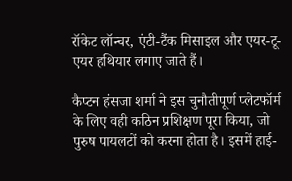रॉकेट लॉन्चर, एंटी-टैंक मिसाइल और एयर-टू-एयर हथियार लगाए जाते हैं।

कैप्टन हंसजा शर्मा ने इस चुनौतीपूर्ण प्लेटफॉर्म के लिए वही कठिन प्रशिक्षण पूरा किया, जो पुरुष पायलटों को करना होता है। इसमें हाई-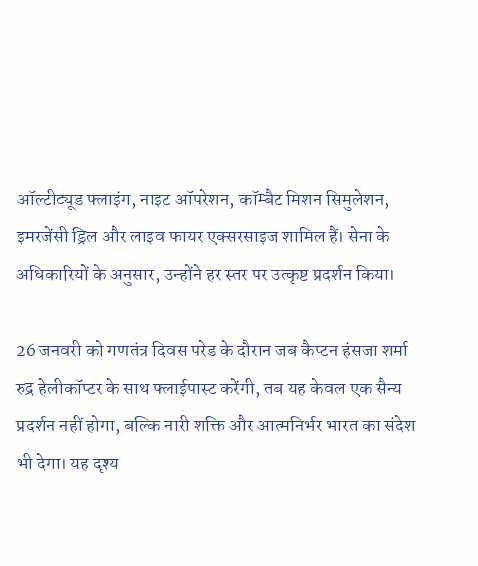ऑल्टीट्यूड फ्लाइंग, नाइट ऑपरेशन, कॉम्बैट मिशन सिमुलेशन, इमरजेंसी ड्रिल और लाइव फायर एक्सरसाइज शामिल हैं। सेना के अधिकारियों के अनुसार, उन्होंने हर स्तर पर उत्कृष्ट प्रदर्शन किया।

26 जनवरी को गणतंत्र दिवस परेड के दौरान जब कैप्टन हंसजा शर्मा रुद्र हेलीकॉप्टर के साथ फ्लाईपास्ट करेंगी, तब यह केवल एक सैन्य प्रदर्शन नहीं होगा, बल्कि नारी शक्ति और आत्मनिर्भर भारत का संदेश भी देगा। यह दृश्य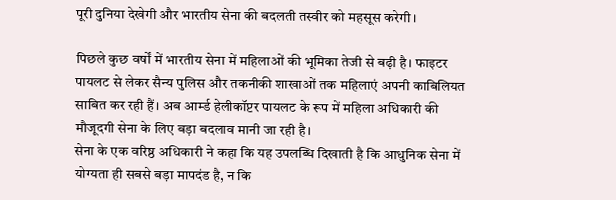पूरी दुनिया देखेगी और भारतीय सेना की बदलती तस्वीर को महसूस करेगी।

पिछले कुछ वर्षों में भारतीय सेना में महिलाओं की भूमिका तेजी से बढ़ी है। फाइटर पायलट से लेकर सैन्य पुलिस और तकनीकी शाखाओं तक महिलाएं अपनी काबिलियत साबित कर रही हैं। अब आर्म्ड हेलीकॉप्टर पायलट के रूप में महिला अधिकारी की मौजूदगी सेना के लिए बड़ा बदलाव मानी जा रही है।
सेना के एक वरिष्ठ अधिकारी ने कहा कि यह उपलब्धि दिखाती है कि आधुनिक सेना में योग्यता ही सबसे बड़ा मापदंड है, न कि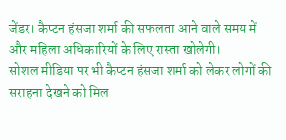जेंडर। कैप्टन हंसजा शर्मा की सफलता आने वाले समय में और महिला अधिकारियों के लिए रास्ता खोलेगी।
सोशल मीडिया पर भी कैप्टन हंसजा शर्मा को लेकर लोगों की सराहना देखने को मिल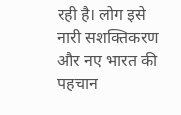रही है। लोग इसे नारी सशक्तिकरण और नए भारत की पहचान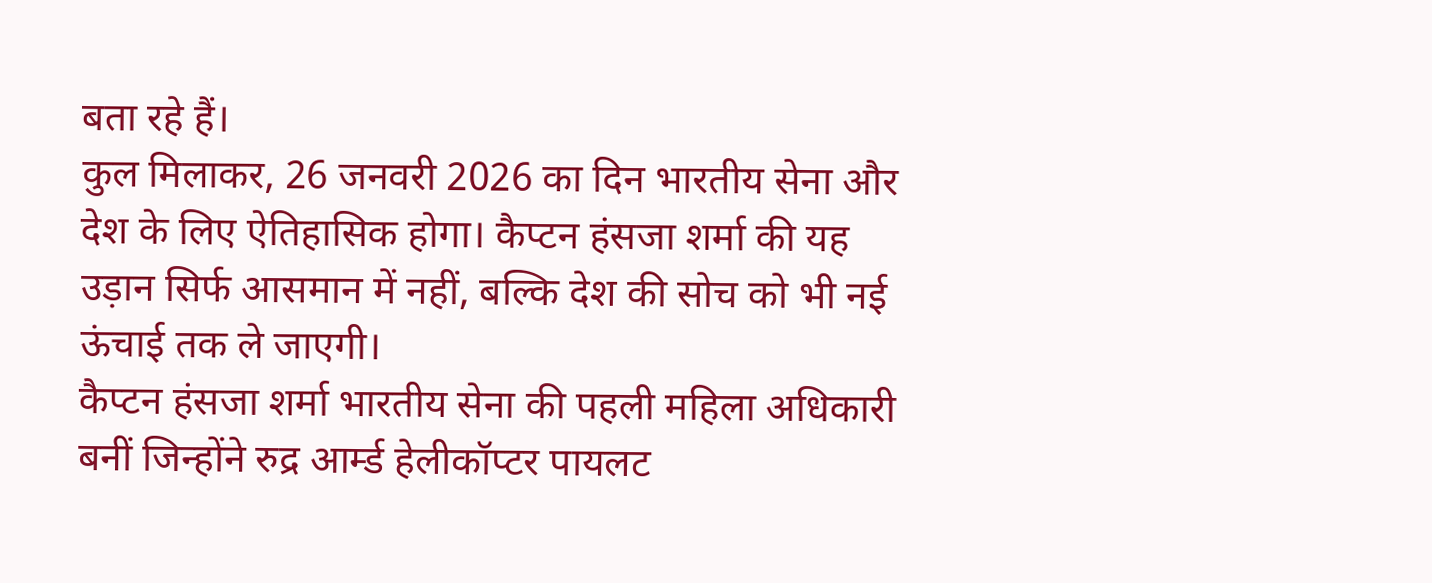बता रहे हैं।
कुल मिलाकर, 26 जनवरी 2026 का दिन भारतीय सेना और देश के लिए ऐतिहासिक होगा। कैप्टन हंसजा शर्मा की यह उड़ान सिर्फ आसमान में नहीं, बल्कि देश की सोच को भी नई ऊंचाई तक ले जाएगी।
कैप्टन हंसजा शर्मा भारतीय सेना की पहली महिला अधिकारी बनीं जिन्होंने रुद्र आर्म्ड हेलीकॉप्टर पायलट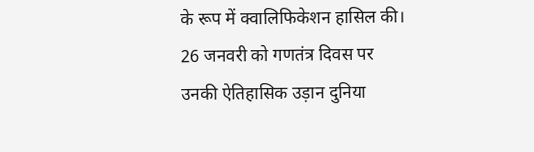के रूप में क्वालिफिकेशन हासिल की। 26 जनवरी को गणतंत्र दिवस पर उनकी ऐतिहासिक उड़ान दुनिया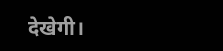देखेगी।